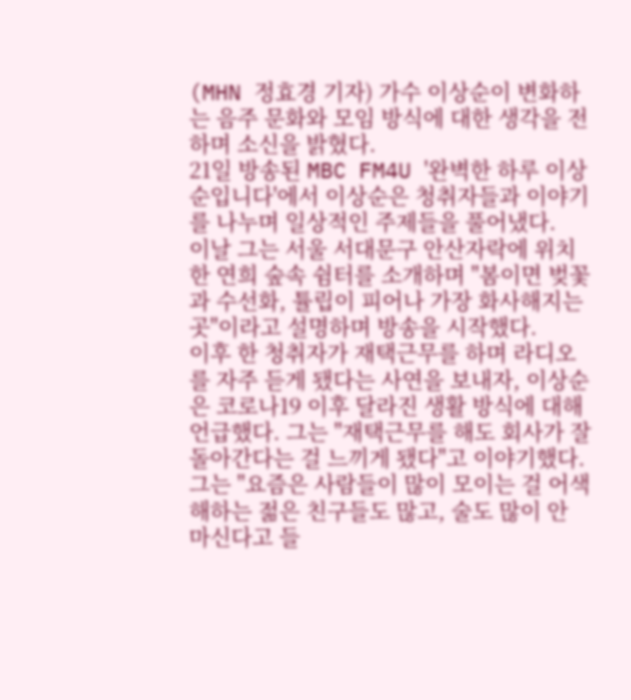(MHN 정효경 기자) 가수 이상순이 변화하는 음주 문화와 모임 방식에 대한 생각을 전하며 소신을 밝혔다.
21일 방송된 MBC FM4U '완벽한 하루 이상순입니다'에서 이상순은 청취자들과 이야기를 나누며 일상적인 주제들을 풀어냈다.
이날 그는 서울 서대문구 안산자락에 위치한 연희 숲속 쉼터를 소개하며 "봄이면 벚꽃과 수선화, 튤립이 피어나 가장 화사해지는 곳"이라고 설명하며 방송을 시작했다.
이후 한 청취자가 재택근무를 하며 라디오를 자주 듣게 됐다는 사연을 보내자, 이상순은 코로나19 이후 달라진 생활 방식에 대해 언급했다. 그는 "재택근무를 해도 회사가 잘 돌아간다는 걸 느끼게 됐다"고 이야기했다.
그는 "요즘은 사람들이 많이 모이는 걸 어색해하는 젊은 친구들도 많고, 술도 많이 안 마신다고 들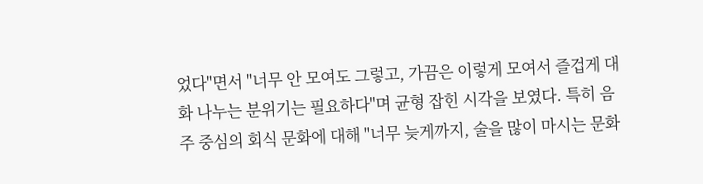었다"면서 "너무 안 모여도 그렇고, 가끔은 이렇게 모여서 즐겁게 대화 나누는 분위기는 필요하다"며 균형 잡힌 시각을 보였다. 특히 음주 중심의 회식 문화에 대해 "너무 늦게까지, 술을 많이 마시는 문화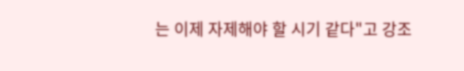는 이제 자제해야 할 시기 같다"고 강조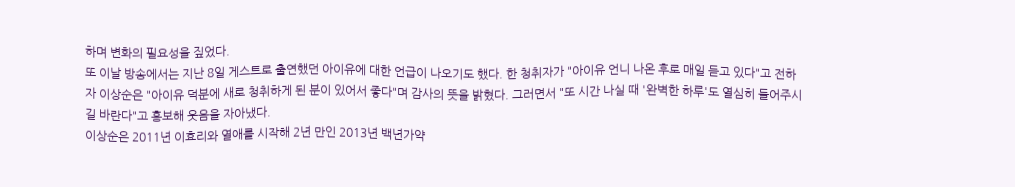하며 변화의 필요성을 짚었다.
또 이날 방송에서는 지난 8일 게스트로 출연했던 아이유에 대한 언급이 나오기도 했다. 한 청취자가 "아이유 언니 나온 후로 매일 듣고 있다"고 전하자 이상순은 "아이유 덕분에 새로 청취하게 된 분이 있어서 좋다"며 감사의 뜻을 밝혔다. 그러면서 "또 시간 나실 때 '완벽한 하루'도 열심히 들어주시길 바란다"고 홍보해 웃음을 자아냈다.
이상순은 2011년 이효리와 열애를 시작해 2년 만인 2013년 백년가약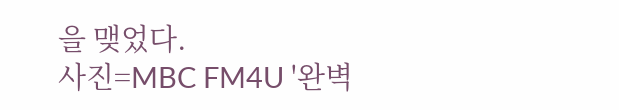을 맺었다.
사진=MBC FM4U '완벽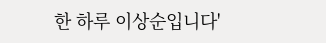한 하루 이상순입니다'